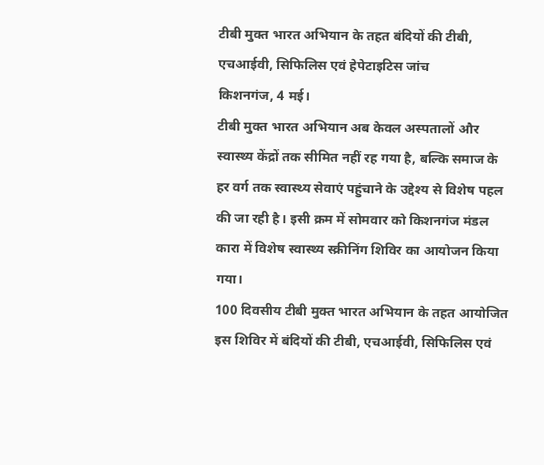टीबी मुक्त भारत अभियान के तहत बंदियों की टीबी, एचआईवी, सिफिलिस एवं हेपेटाइटिस जांच
किशनगंज, 4 मई।
टीबी मुक्त भारत अभियान अब केवल अस्पतालों और स्वास्थ्य केंद्रों तक सीमित नहीं रह गया है, बल्कि समाज के हर वर्ग तक स्वास्थ्य सेवाएं पहुंचाने के उद्देश्य से विशेष पहल की जा रही है। इसी क्रम में सोमवार को किशनगंज मंडल कारा में विशेष स्वास्थ्य स्क्रीनिंग शिविर का आयोजन किया गया।
100 दिवसीय टीबी मुक्त भारत अभियान के तहत आयोजित इस शिविर में बंदियों की टीबी, एचआईवी, सिफिलिस एवं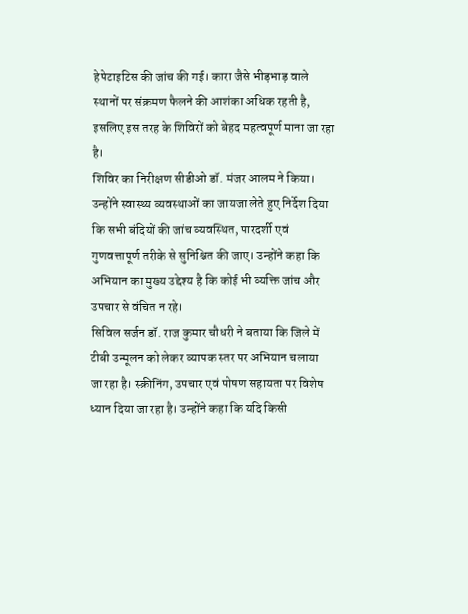हेपेटाइटिस की जांच की गई। कारा जैसे भीड़भाड़ वाले स्थानों पर संक्रमण फैलने की आशंका अधिक रहती है, इसलिए इस तरह के शिविरों को बेहद महत्वपूर्ण माना जा रहा है।
शिविर का निरीक्षण सीडीओ डॉ. मंजर आलम ने किया। उन्होंने स्वास्थ्य व्यवस्थाओं का जायजा लेते हुए निर्देश दिया कि सभी बंदियों की जांच व्यवस्थित, पारदर्शी एवं गुणवत्तापूर्ण तरीके से सुनिश्चित की जाए। उन्होंने कहा कि अभियान का मुख्य उद्देश्य है कि कोई भी व्यक्ति जांच और उपचार से वंचित न रहे।
सिविल सर्जन डॉ. राज कुमार चौधरी ने बताया कि जिले में टीबी उन्मूलन को लेकर व्यापक स्तर पर अभियान चलाया जा रहा है। स्क्रीनिंग, उपचार एवं पोषण सहायता पर विशेष ध्यान दिया जा रहा है। उन्होंने कहा कि यदि किसी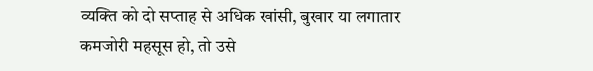व्यक्ति को दो सप्ताह से अधिक खांसी, बुखार या लगातार कमजोरी महसूस हो, तो उसे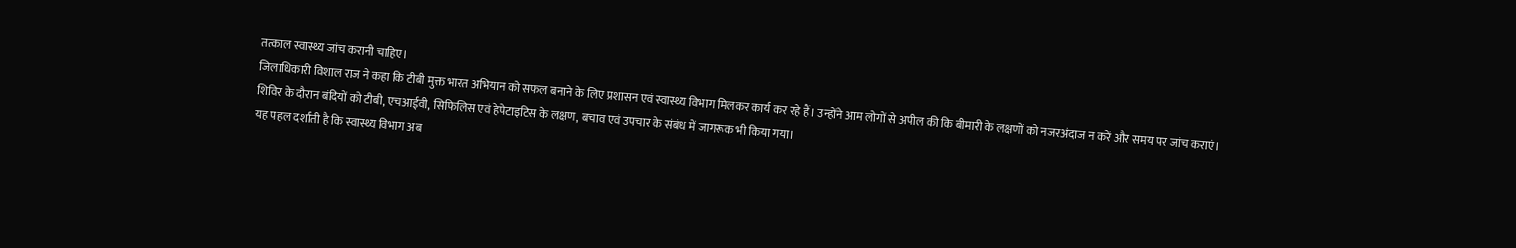तत्काल स्वास्थ्य जांच करानी चाहिए।
जिलाधिकारी विशाल राज ने कहा कि टीबी मुक्त भारत अभियान को सफल बनाने के लिए प्रशासन एवं स्वास्थ्य विभाग मिलकर कार्य कर रहे हैं। उन्होंने आम लोगों से अपील की कि बीमारी के लक्षणों को नजरअंदाज न करें और समय पर जांच कराएं।
शिविर के दौरान बंदियों को टीबी, एचआईवी, सिफिलिस एवं हेपेटाइटिस के लक्षण, बचाव एवं उपचार के संबंध में जागरूक भी किया गया।
यह पहल दर्शाती है कि स्वास्थ्य विभाग अब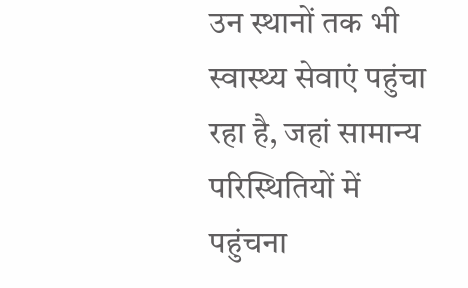उन स्थानों तक भी स्वास्थ्य सेवाएं पहुंचा रहा है, जहां सामान्य परिस्थितियों में पहुंचना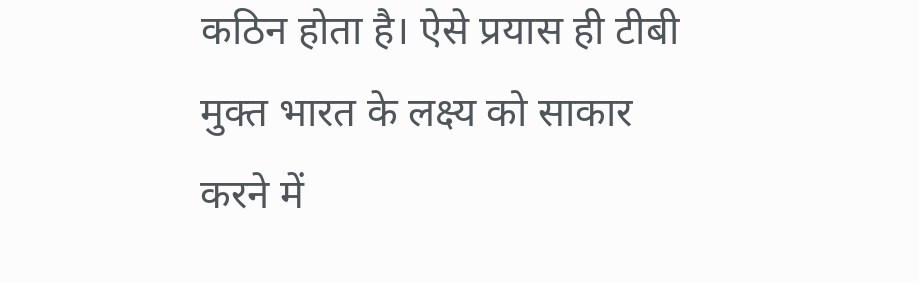कठिन होता है। ऐसे प्रयास ही टीबी मुक्त भारत के लक्ष्य को साकार करने में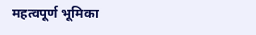महत्वपूर्ण भूमिका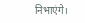निभाएंगे।